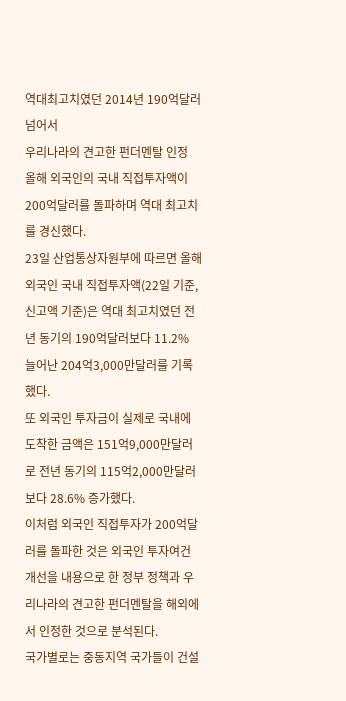역대최고치였던 2014년 190억달러 넘어서
우리나라의 견고한 펀더멘탈 인정
올해 외국인의 국내 직접투자액이 200억달러를 돌파하며 역대 최고치를 경신했다.
23일 산업통상자원부에 따르면 올해 외국인 국내 직접투자액(22일 기준, 신고액 기준)은 역대 최고치였던 전년 동기의 190억달러보다 11.2% 늘어난 204억3,000만달러를 기록했다.
또 외국인 투자금이 실제로 국내에 도착한 금액은 151억9,000만달러로 전년 동기의 115억2,000만달러보다 28.6% 증가했다.
이처럼 외국인 직접투자가 200억달러를 돌파한 것은 외국인 투자여건 개선을 내용으로 한 정부 정책과 우리나라의 견고한 펀더멘탈을 해외에서 인정한 것으로 분석된다.
국가별로는 중동지역 국가들이 건설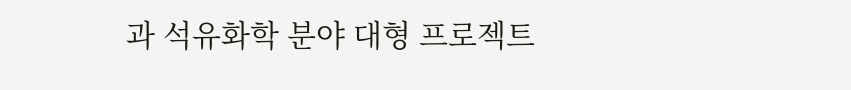과 석유화학 분야 대형 프로젝트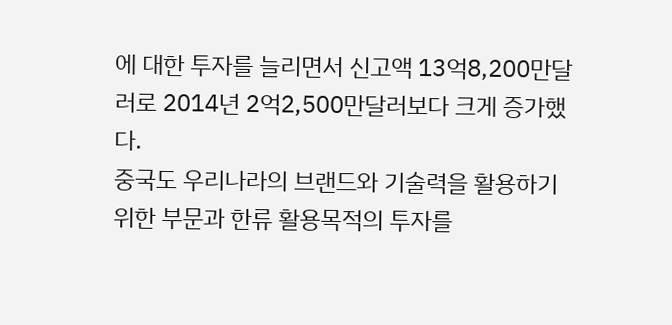에 대한 투자를 늘리면서 신고액 13억8,200만달러로 2014년 2억2,500만달러보다 크게 증가했다.
중국도 우리나라의 브랜드와 기술력을 활용하기 위한 부문과 한류 활용목적의 투자를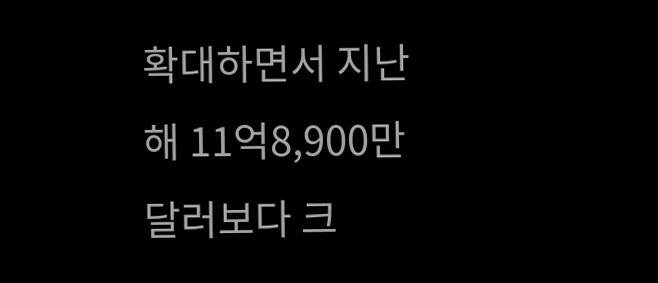확대하면서 지난해 11억8,900만달러보다 크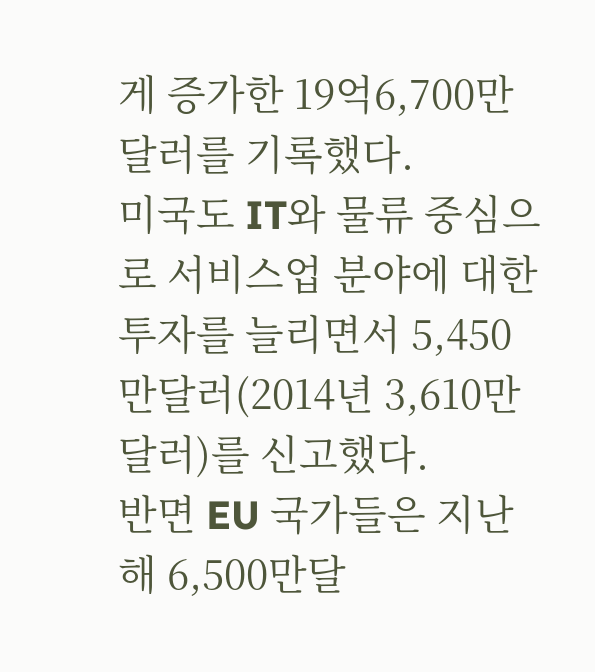게 증가한 19억6,700만달러를 기록했다.
미국도 IT와 물류 중심으로 서비스업 분야에 대한 투자를 늘리면서 5,450만달러(2014년 3,610만달러)를 신고했다.
반면 EU 국가들은 지난해 6,500만달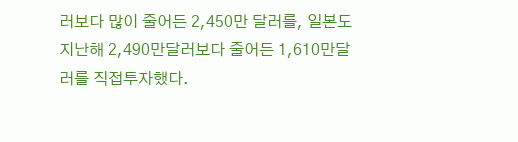러보다 많이 줄어든 2,450만 달러를, 일본도 지난해 2,490만달러보다 줄어든 1,610만달러를 직접투자했다.